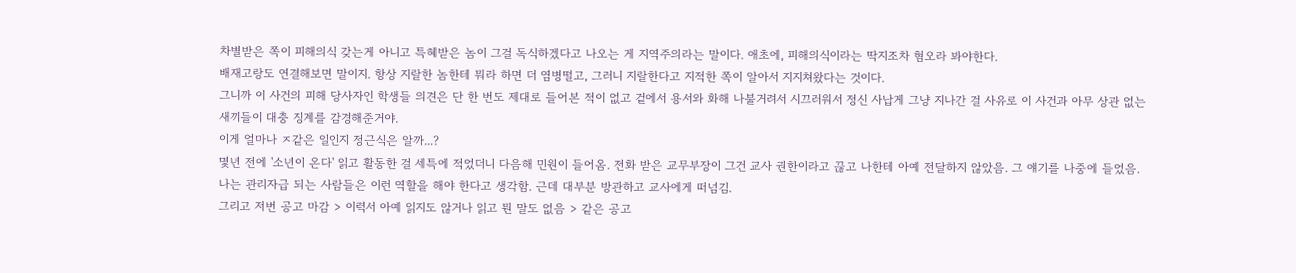차별받은 쪽이 피해의식 갖는게 아니고 특혜받은 놈이 그걸 독식하겠다고 나오는 게 지역주의라는 말이다. 애초에, 피해의식이라는 딱지조차 혐오라 봐야한다.
배재고랑도 연결해보면 말이지. 항상 지랄한 놈한테 뭐라 하면 더 염병떨고, 그러니 지랄한다고 지적한 쪽이 알아서 지지쳐왔다는 것이다.
그니까 이 사건의 피해 당사자인 학생들 의견은 단 한 번도 제대로 들어본 적이 없고 겉에서 용서와 화해 나불거려서 시끄러워서 정신 사납게 그냥 지나간 걸 사유로 이 사건과 아무 상관 없는 새끼들이 대충 징계를 감경해준거야.
이게 얼마나 ㅈ같은 일인지 정근식은 알까...?
몇년 전에 '소년이 온다' 읽고 활동한 걸 세특에 적었더니 다음해 민원이 들어옴. 전화 받은 교무부장이 그건 교사 권한이라고 끊고 나한테 아예 전달하지 않았음. 그 얘기를 나중에 들었음. 나는 관리자급 되는 사람들은 이런 역할을 해야 한다고 생각함. 근데 대부분 방관하고 교사에게 떠넘김.
그리고 저번 공고 마감 > 이력서 아예 읽지도 않거나 읽고 뭔 말도 없음 > 같은 공고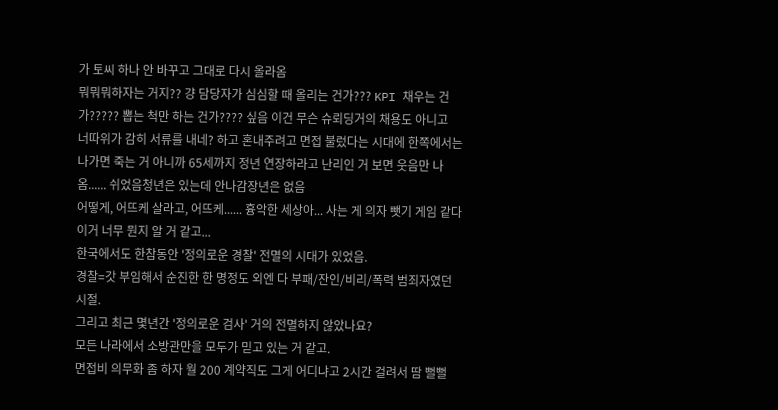가 토씨 하나 안 바꾸고 그대로 다시 올라옴
뭐뭐뭐하자는 거지?? 걍 담당자가 심심할 때 올리는 건가??? KPI 채우는 건가????? 뽑는 척만 하는 건가???? 싶음 이건 무슨 슈뢰딩거의 채용도 아니고
너따위가 감히 서류를 내네? 하고 혼내주려고 면접 불렀다는 시대에 한쪽에서는 나가면 죽는 거 아니까 65세까지 정년 연장하라고 난리인 거 보면 웃음만 나옴...... 쉬었음청년은 있는데 안나감장년은 없음
어떻게, 어뜨케 살라고, 어뜨케...... 흉악한 세상아... 사는 게 의자 뺏기 게임 같다
이거 너무 뭔지 알 거 같고...
한국에서도 한참동안 '정의로운 경찰' 전멸의 시대가 있었음.
경찰=갓 부임해서 순진한 한 명정도 외엔 다 부패/잔인/비리/폭력 범죄자였던 시절.
그리고 최근 몇년간 '정의로운 검사' 거의 전멸하지 않았나요?
모든 나라에서 소방관만을 모두가 믿고 있는 거 같고.
면접비 의무화 좀 하자 월 200 계약직도 그게 어디냐고 2시간 걸려서 땀 뻘뻘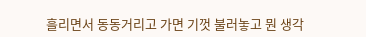흘리면서 동동거리고 가면 기껏 불러놓고 뭔 생각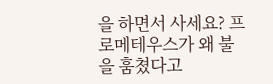을 하면서 사세요? 프로메테우스가 왜 불을 훔쳤다고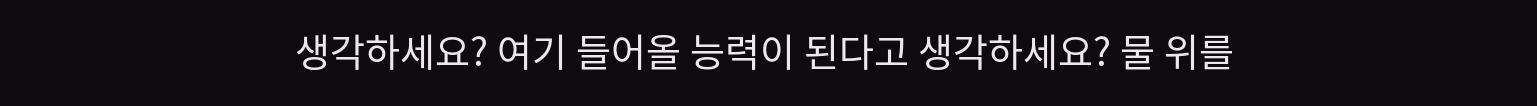생각하세요? 여기 들어올 능력이 된다고 생각하세요? 물 위를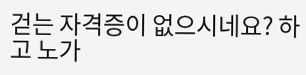걷는 자격증이 없으시네요? 하고 노가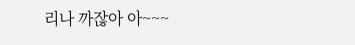리나 까잖아 아~~~